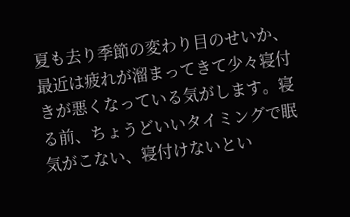夏も去り季節の変わり目のせいか、最近は疲れが溜まってきて少々寝付きが悪くなっている気がします。寝る前、ちょうどいいタイミングで眠気がこない、寝付けないとい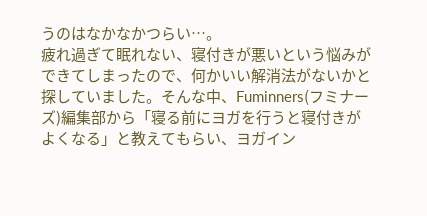うのはなかなかつらい…。
疲れ過ぎて眠れない、寝付きが悪いという悩みができてしまったので、何かいい解消法がないかと探していました。そんな中、Fuminners(フミナーズ)編集部から「寝る前にヨガを行うと寝付きがよくなる」と教えてもらい、ヨガイン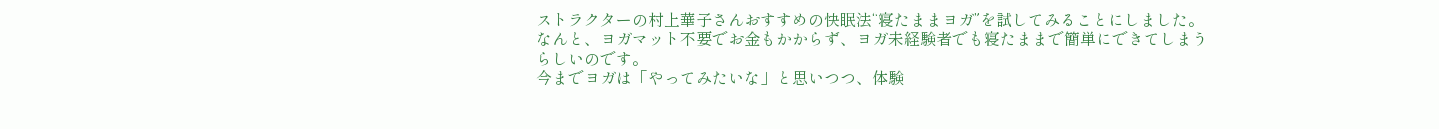ストラクターの村上華子さんおすすめの快眠法“寝たままヨガ”を試してみることにしました。
なんと、ヨガマット不要でお金もかからず、ヨガ未経験者でも寝たままで簡単にできてしまうらしいのです。
今までヨガは「やってみたいな」と思いつつ、体験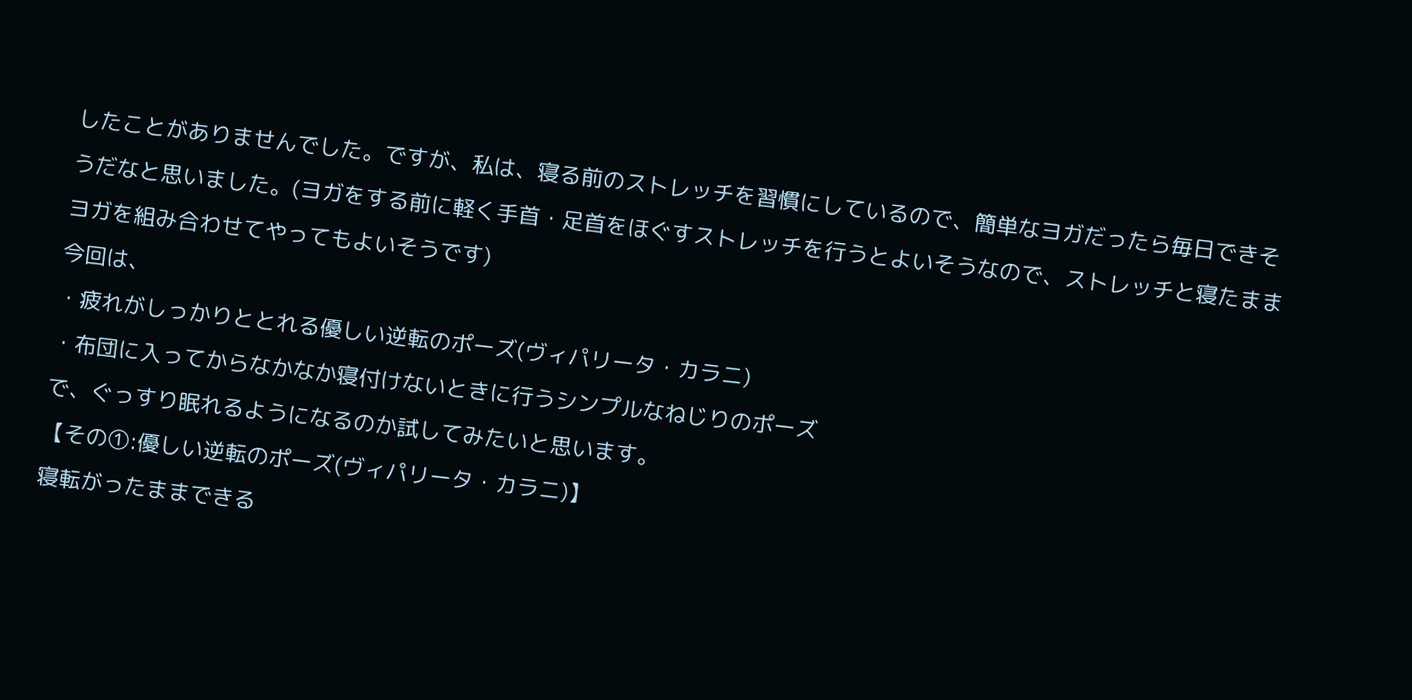したことがありませんでした。ですが、私は、寝る前のストレッチを習慣にしているので、簡単なヨガだったら毎日できそうだなと思いました。(ヨガをする前に軽く手首・足首をほぐすストレッチを行うとよいそうなので、ストレッチと寝たままヨガを組み合わせてやってもよいそうです)
今回は、
・疲れがしっかりととれる優しい逆転のポーズ(ヴィパリータ・カラニ)
・布団に入ってからなかなか寝付けないときに行うシンプルなねじりのポーズ
で、ぐっすり眠れるようになるのか試してみたいと思います。
【その①:優しい逆転のポーズ(ヴィパリータ・カラニ)】
寝転がったままできる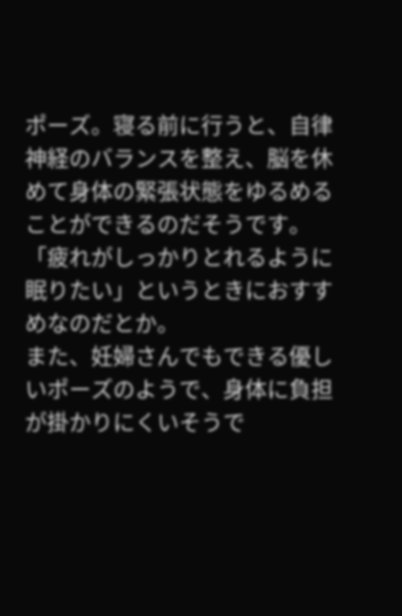ポーズ。寝る前に行うと、自律神経のバランスを整え、脳を休めて身体の緊張状態をゆるめることができるのだそうです。「疲れがしっかりとれるように眠りたい」というときにおすすめなのだとか。
また、妊婦さんでもできる優しいポーズのようで、身体に負担が掛かりにくいそうで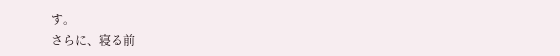す。
さらに、寝る前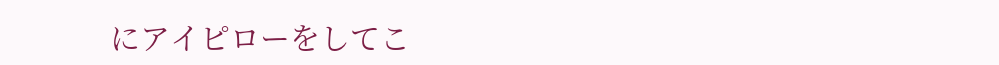にアイピローをしてこ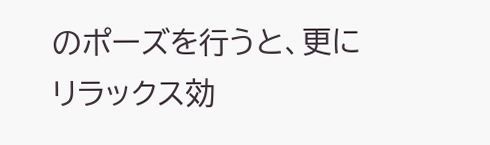のポーズを行うと、更にリラックス効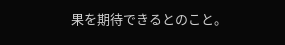果を期待できるとのこと。